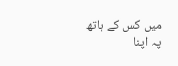میں کس کے ہاتھ پہ اپنا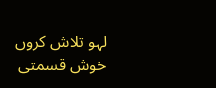لہو تلاش کروں
خوش قسمتی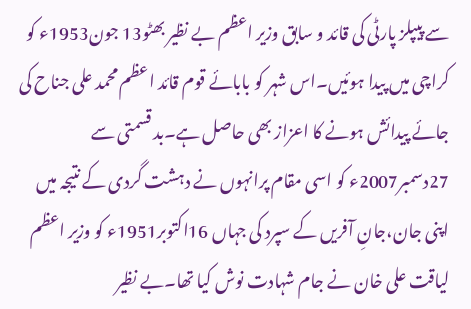سے پیپلز پارٹی کی قائد و سابق وزیر اعظم بے نظیر بھٹو13 جون1953ء کو کراچی میں پیدا ہوئیں۔اس شہر کو بابائے قوم قائد اعظم محمد علی جناح کی جائے پیدائش ہونے کا اعزاز بھی حاصل ہے۔بد قسمتی سے 27دسمبر2007ء کو اسی مقام پرانہوں نے دہشت گردی کے نتیجہ میں اپنی جان،جانِ آفریں کے سپرد کی جہاں 16اکتوبر1951ء کو وزیر اعظم لیاقت علی خان نے جام شہادت نوش کیا تھا۔بے نظیر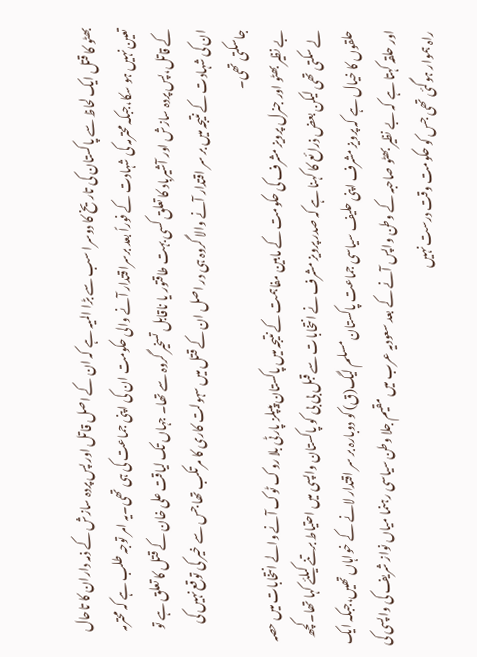بھٹو کا قتل ایک لحاظ سے پاکستان کی تاریخ کا دوسرا سب سے بڑا المیہ ہے کہ ان کے اصل قاتل اور پس پردہ سازش کے ذمہ داران کا تاحال تعین نہیں ہو سکا،جبکہ محترمہ کی شہادت کے فوراً بعد برسراقتدار آنے والی حکومت ان کی اپنی جماعت کی ہی تھی۔یہ امر توجہ طلب ہے کہ محترمہ کے قاتل،پس پردہ سازش اور آشیرباد کا تعلق کسی بہت طاقتور یا ناقابل تسخیر گروہ سے تھا۔ جہاں تک لیاقت علی خان کے قتل کا تعلق ہے تو ان کی شہادت کے نتیجہ میں بر سر اقتدار آنے والا گروہ ہی در اصل ان کے قتل میں سہولت کاری کا مرتکب تھا جس سے خیر کی توقع نہیں کی جاسکتی تھی۔
بے نظیر بھٹو اور جنرل پرویز مشرف کی حکومت کے مابین مفاہمت کے نتیجہ میں پاکستان پیپلز پارٹی بلا روک ٹوک آنے والے انتخابات میں حصہ لے سکتی تھی لیکن بعض ذرائع کا کہنا ہے کہ صدر پرویز مشرف نے انتخابات سے قبل بی بی کو پاکستان واپسی میں احتیاط برتنے کیلئے کہا تھا۔کچھ حلقوں کا خیال ہے کہ پرویز مشرف اپنی حلیف سیاسی جماعت پاکستان مسلم لیگ(ق) کو دوبارہ بر سر اقتدار لانے کے خواہاں تھیں،جبکہ ایک اور حلقہ کہتا ہے کہ بے نظیر بھٹو صاحبہ کے وطن واپس آنے کے بعد سعودیہ عرب میں مقیم جلا وطن سیاسی رہنما میاں نواز شریف کی واپسی کی راہ ہموار ہوگئی تھی جس کو حکومت وقت درست نہیں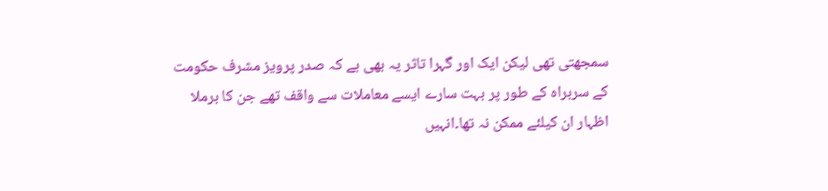سمجھتی تھی لیکن ایک اور گہرا تاثر یہ بھی ہے کہ صدر پرویز مشرف حکومت کے سربراہ کے طور پر بہت سارے ایسے معاملات سے واقف تھے جن کا برملا اظہار ان کیلئے ممکن نہ تھا۔انہیں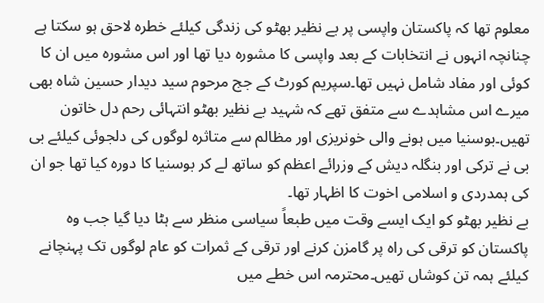معلوم تھا کہ پاکستان واپسی پر بے نظیر بھٹو کی زندگی کیلئے خطرہ لاحق ہو سکتا ہے چنانچہ انہوں نے انتخابات کے بعد واپسی کا مشورہ دیا تھا اور اس مشورہ میں ان کا کوئی اور مفاد شامل نہیں تھا۔سپریم کورٹ کے جج مرحوم سید دیدار حسین شاہ بھی میرے اس مشاہدے سے متفق تھے کہ شہید بے نظیر بھٹو انتہائی رحم دل خاتون تھیں۔بوسنیا میں ہونے والی خونریزی اور مظالم سے متاثرہ لوگوں کی دلجوئی کیلئے بی بی نے ترکی اور بنگلہ دیش کے وزرائے اعظم کو ساتھ لے کر بوسنیا کا دورہ کیا تھا جو ان کی ہمدردی و اسلامی اخوت کا اظہار تھا۔
بے نظیر بھٹو کو ایک ایسے وقت میں طبعاً سیاسی منظر سے ہٹا دیا گیا جب وہ پاکستان کو ترقی کی راہ پر گامزن کرنے اور ترقی کے ثمرات کو عام لوگوں تک پہنچانے کیلئے ہمہ تن کوشاں تھیں۔محترمہ اس خطے میں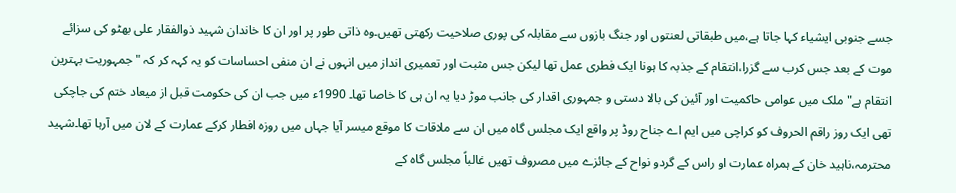جسے جنوبی ایشیاء کہا جاتا ہے،میں طبقاتی لعنتوں اور جنگ بازوں سے مقابلہ کی پوری صلاحیت رکھتی تھیں۔وہ ذاتی طور پر اور ان کا خاندان شہید ذوالفقار علی بھٹو کی سزائے موت کے بعد جس کرب سے گزرا،انتقام کے جذبہ کا ہونا ایک فطری عمل تھا لیکن جس مثبت اور تعمیری انداز میں انہوں نے ان منفی احساسات کو یہ کہہ کر کہ " جمہوریت بہترین انتقام ہے" ملک میں عوامی حاکمیت اور آئین کی بالا دستی و جمہوری اقدار کی جانب موڑ دیا یہ ان ہی کا خاصا تھا۔ 1990ء میں جب ان کی حکومت قبل از میعاد ختم کی جاچکی تھی ایک روز راقم الحروف کو کراچی میں ایم اے جناح روڈ پر واقع ایک مجلس گاہ میں ان سے ملاقات کا موقع میسر آیا جہاں میں روزہ افطار کرکے عمارت کے لان میں آرہا تھا۔شہید محترمہ،ناہید خان کے ہمراہ عمارت او راس کے گردو نواح کے جائزے میں مصروف تھیں غالباً مجلس گاہ کے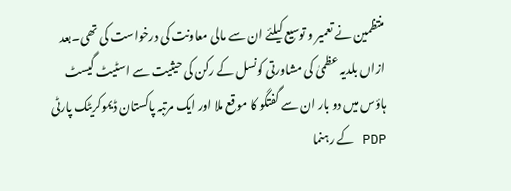منتظمین نے تعمیر و توسیع کیلئے ان سے مالی معاونت کی درخواست کی تھی۔بعد ازاں بلدیہ عظمیٰ کی مشاورتی کونسل کے رکن کی حیثیت سے اسٹیٹ گیسٹ ہاؤس میں دو بار ان سے گفتگو کا موقع ملا اور ایک مرتبہ پاکستان ڈیموکریٹک پارٹی PDP کے رہنما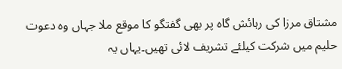مشتاق مرزا کی رہائش گاہ پر بھی گفتگو کا موقع ملا جہاں وہ دعوت حلیم میں شرکت کیلئے تشریف لائی تھیں۔یہاں یہ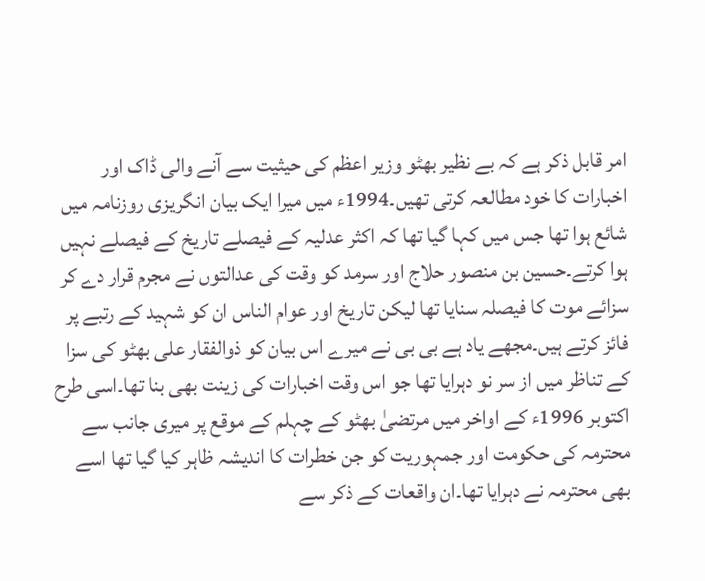امر قابل ذکر ہے کہ بے نظیر بھٹو وزیر اعظم کی حیثیت سے آنے والی ڈاک اور اخبارات کا خود مطالعہ کرتی تھیں۔1994ء میں میرا ایک بیان انگریزی روزنامہ میں شائع ہوا تھا جس میں کہا گیا تھا کہ اکثر عدلیہ کے فیصلے تاریخ کے فیصلے نہیں ہوا کرتے۔حسین بن منصور حلاج اور سرمد کو وقت کی عدالتوں نے مجرم قرار دے کر سزائے موت کا فیصلہ سنایا تھا لیکن تاریخ اور عوام الناس ان کو شہید کے رتبے پر فائز کرتے ہیں۔مجھے یاد ہے بی بی نے میرے اس بیان کو ذوالفقار علی بھٹو کی سزا کے تناظر میں از سر نو دہرایا تھا جو اس وقت اخبارات کی زینت بھی بنا تھا۔اسی طرح اکتوبر 1996ء کے اواخر میں مرتضیٰ بھٹو کے چہلم کے موقع پر میری جانب سے محترمہ کی حکومت اور جمہوریت کو جن خطرات کا اندیشہ ظاہر کیا گیا تھا اسے بھی محترمہ نے دہرایا تھا۔ان واقعات کے ذکر سے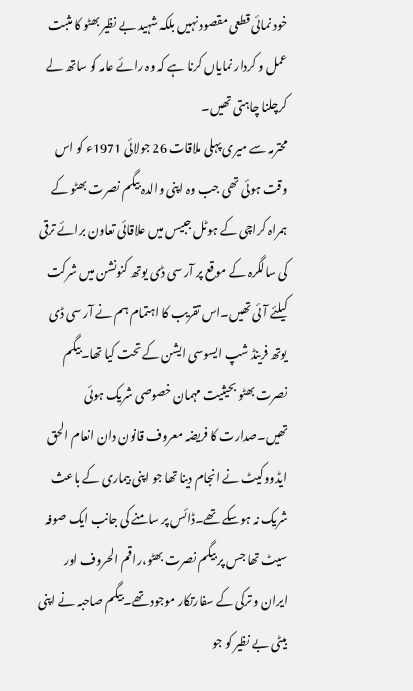خود نمائی قطعی مقصود نہیں بلکہ شہید بے نظیر بھٹو کا مثبت عمل و کردار نمایاں کرنا ہے کہ وہ رائے عامہ کو ساتھ لے کرچلنا چاہتی تھیں۔
محترمہ سے میری پہلی ملاقات 26 جولائی 1971ء کو اس وقت ہوئی تھی جب وہ اپنی والدہ بیگم نصرت بھٹو کے ہمراہ کراچی کے ہوٹل جبیس میں علاقائی تعاون برائے ترقی کی سالگرہ کے موقع پر آر سی ڈی یوتھ کنونشن میں شرکت کیلئے آئی تھیں۔اس تقریب کا اہتمام ہم نے آر سی ڈی یوتھ فرینڈ شپ ایسوسی ایشن کے تحت کیا تھا۔بیگم نصرت بھٹو بحیثیت مہمان خصوصی شریک ہوئی تھیں۔صدارت کا فریضہ معروف قانون دان انعام الحق ایڈووکیٹ نے انجام دینا تھا جو اپنی بیماری کے باعث شریک نہ ہوسکے تھے۔ڈائس پر سامنے کی جانب ایک صوفہ سیٹ تھا جس پر بیگم نصرت بھٹو،راقم الحروف اور ایران و ترکی کے سفارتکار موجود تھے۔بیگم صاحبہ نے اپنی بیٹی بے نظیر کو جو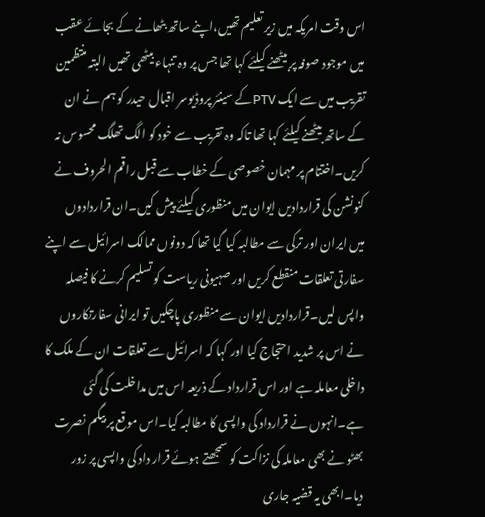اس وقت امریکہ میں زیر تعلیم تھیں،اپنے ساتھ بٹھانے کے بجائے عقب میں موجود صوفہ پر بیٹھنے کیلئے کہا تھا جس پر وہ تنہاء بیٹھی تھیں البتہ منتظمین تقریب میں سے ایک PTVکے سینئر پروڈیوسر اقبال حیدر کو ہم نے ان کے ساتھ بیٹھنے کیلئے کہا تھا تاکہ وہ تقریب سے خود کو الگ تھلگ محسوس نہ کریں۔اختتام پر مہمان خصوصی کے خطاب سے قبل راقم الحروف نے کنونشن کی قراردادیں ایوان میں منظوری کیلئے پیش کیں۔ان قراردادوں میں ایران اور ترکی سے مطالبہ کیا گیا تھا کہ دونوں ممالک اسرائیل سے اپنے سفارتی تعلقات منقطع کریں اور صہیونی ریاست کو تسلیم کرنے کا فیصلہ واپس لیں۔قراردادیں ایوان سے منظوری پاچکیں تو ایرانی سفارتکاروں نے اس پر شدید احتجاج کیا اور کہا کہ اسرائیل سے تعلقات ان کے ملک کا داخلی معاملہ ہے اور اس قرارداد کے ذریعہ اس میں مداخلت کی گئی ہے۔انہوں نے قرارداد کی واپسی کا مطالبہ کیا۔اس موقع پر بیگم نصرت بھٹو نے بھی معاملہ کی نزاکت کو سمجھتے ہوئے قرار داد کی واپسی پر زور دیا۔ابھی یہ قضیہ جاری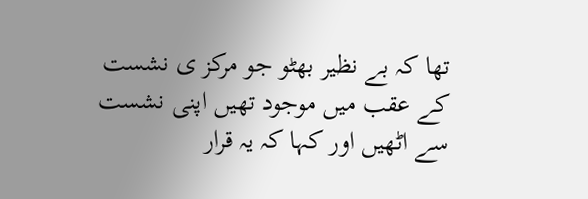تھا کہ بے نظیر بھٹو جو مرکز ی نشست کے عقب میں موجود تھیں اپنی نشست سے اٹھیں اور کہا کہ یہ قرار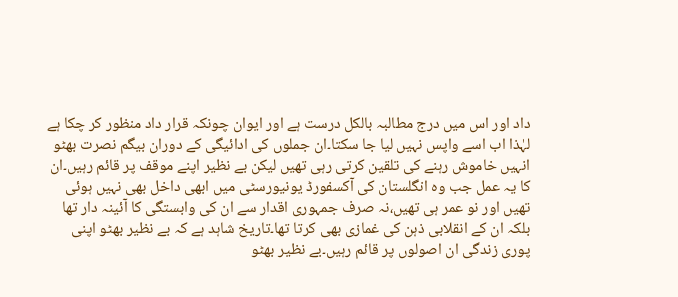داد اور اس میں درج مطالبہ بالکل درست ہے اور ایوان چونکہ قرار داد منظور کر چکا ہے لہٰذا اب اسے واپس نہیں لیا جا سکتا۔ان جملوں کی ادائیگی کے دوران بیگم نصرت بھٹو انہیں خاموش رہنے کی تلقین کرتی رہی تھیں لیکن بے نظیر اپنے موقف پر قائم رہیں۔ان کا یہ عمل جب وہ انگلستان کی آکسفورڈ یونیورسٹی میں ابھی داخل بھی نہیں ہوئی تھیں اور نو عمر ہی تھیں،نہ صرف جمہوری اقدار سے ان کی وابستگی کا آئینہ دار تھا بلکہ ان کے انقلابی ذہن کی غمازی بھی کرتا تھا۔تاریخ شاہد ہے کہ بے نظیر بھٹو اپنی پوری زندگی ان اصولوں پر قائم رہیں۔بے نظیر بھٹو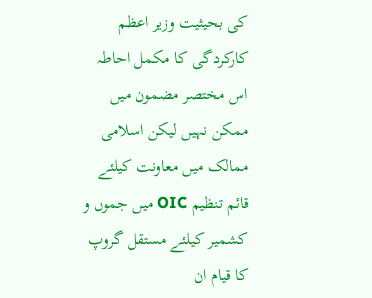کی بحیثیت وزیر اعظم کارکردگی کا مکمل احاطہ اس مختصر مضمون میں ممکن نہیں لیکن اسلامی ممالک میں معاونت کیلئے قائم تنظیم OIC میں جموں و کشمیر کیلئے مستقل گروپ کا قیام ان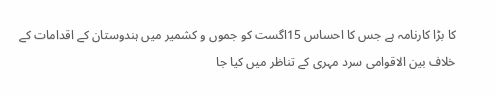کا بڑا کارنامہ ہے جس کا احساس 15اگست کو جموں و کشمیر میں ہندوستان کے اقدامات کے خلاف بین الاقوامی سرد مہری کے تناظر میں کیا جا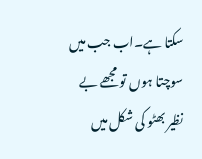سکتا ہے۔اب جب میں سوچتا ہوں تو مجھے بے نظیر بھٹو کی شکل میں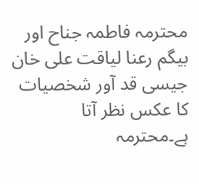محترمہ فاطمہ جناح اور بیگم رعنا لیاقت علی خان جیسی قد آور شخصیات کا عکس نظر آتا ہے۔محترمہ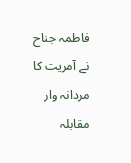فاطمہ جناح نے آمریت کا مردانہ وار مقابلہ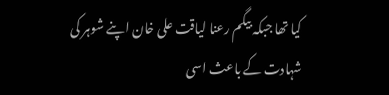کیا تھا جبکہ بیگم رعنا لیاقت علی خان اپنے شوہر کی شہادت کے باعث اسی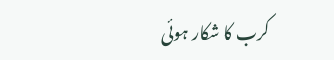کرب کا شکار ہوئی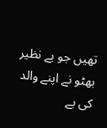تھیں جو بے نظیر بھٹو نے اپنے والد کی بے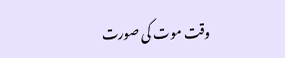وقت موت کی صورت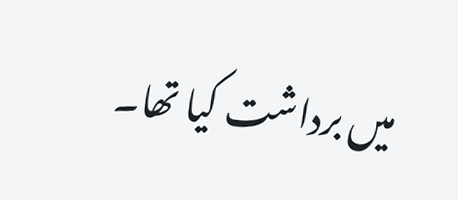میں برداشت کیا تھا۔